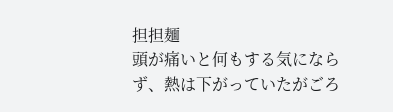担担麺
頭が痛いと何もする気にならず、熱は下がっていたがごろ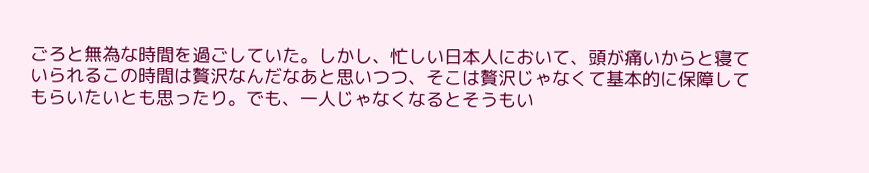ごろと無為な時間を過ごしていた。しかし、忙しい日本人において、頭が痛いからと寝ていられるこの時間は贅沢なんだなあと思いつつ、そこは贅沢じゃなくて基本的に保障してもらいたいとも思ったり。でも、一人じゃなくなるとそうもい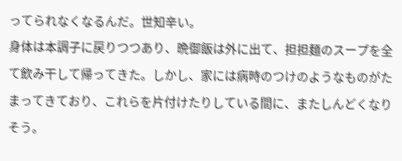ってられなくなるんだ。世知辛い。
身体は本調子に戻りつつあり、晩御飯は外に出て、担担麺のスープを全て飲み干して帰ってきた。しかし、家には病時のつけのようなものがたまってきており、これらを片付けたりしている間に、またしんどくなりそう。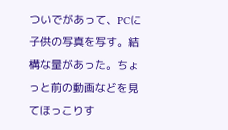ついでがあって、PCに子供の写真を写す。結構な量があった。ちょっと前の動画などを見てほっこりす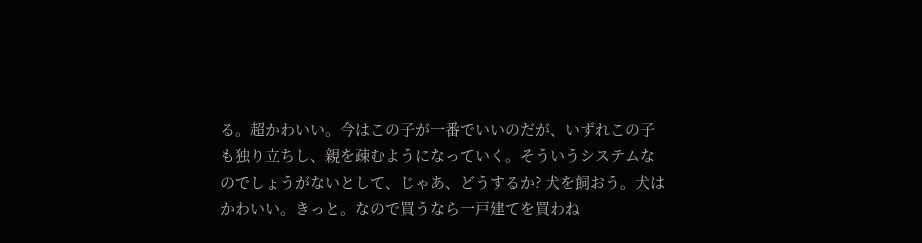る。超かわいい。今はこの子が一番でいいのだが、いずれこの子も独り立ちし、親を疎むようになっていく。そういうシステムなのでしょうがないとして、じゃあ、どうするか? 犬を飼おう。犬はかわいい。きっと。なので買うなら一戸建てを買わね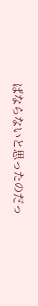ばならないと思ったのだっ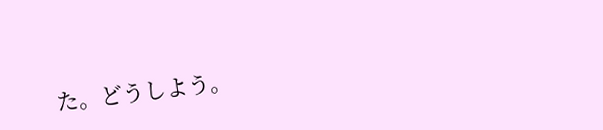た。どうしよう。